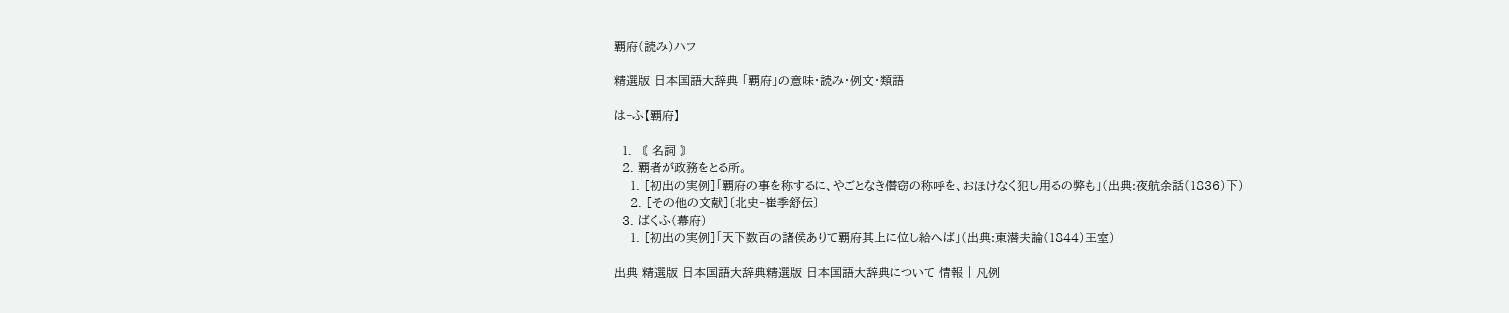覇府(読み)ハフ

精選版 日本国語大辞典 「覇府」の意味・読み・例文・類語

は‐ふ【覇府】

  1. 〘 名詞 〙
  2. 覇者が政務をとる所。
    1. [初出の実例]「覇府の事を称するに、やごとなき僭窃の称呼を、おほけなく犯し用るの弊も」(出典:夜航余話(1836)下)
    2. [その他の文献]〔北史‐崔季舒伝〕
  3. ばくふ(幕府)
    1. [初出の実例]「天下数百の諸侯ありて覇府其上に位し給へば」(出典:東潜夫論(1844)王室)

出典 精選版 日本国語大辞典精選版 日本国語大辞典について 情報 | 凡例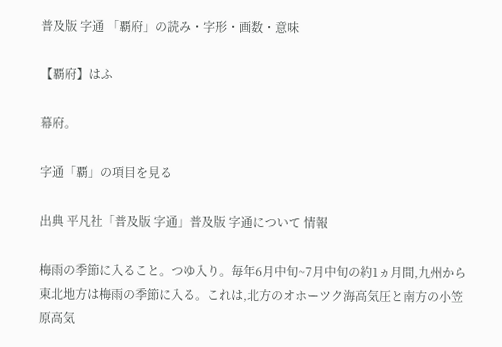普及版 字通 「覇府」の読み・字形・画数・意味

【覇府】はふ

幕府。

字通「覇」の項目を見る

出典 平凡社「普及版 字通」普及版 字通について 情報

梅雨の季節に入ること。つゆ入り。毎年6月中旬~7月中旬の約1ヵ月間,九州から東北地方は梅雨の季節に入る。これは,北方のオホーツク海高気圧と南方の小笠原高気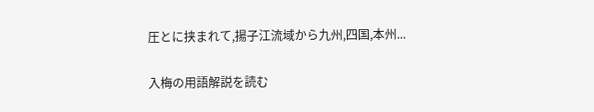圧とに挟まれて,揚子江流域から九州,四国,本州...

入梅の用語解説を読む